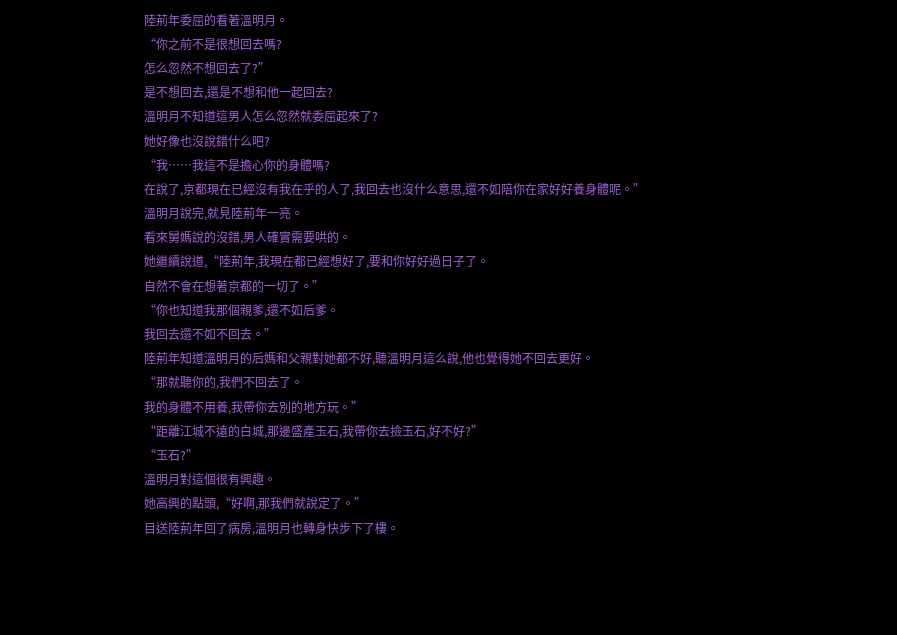陸荊年委屈的看著溫明月。
“你之前不是很想回去嗎?
怎么忽然不想回去了?”
是不想回去,還是不想和他一起回去?
溫明月不知道這男人怎么忽然就委屈起來了?
她好像也沒說錯什么吧?
“我……我這不是擔心你的身體嗎?
在說了,京都現在已經沒有我在乎的人了,我回去也沒什么意思,還不如陪你在家好好養身體呢。”
溫明月說完,就見陸荊年一亮。
看來舅媽說的沒錯,男人確實需要哄的。
她繼續說道,“陸荊年,我現在都已經想好了,要和你好好過日子了。
自然不會在想著京都的一切了。”
“你也知道我那個親爹,還不如后爹。
我回去還不如不回去。”
陸荊年知道溫明月的后媽和父親對她都不好,聽溫明月這么說,他也覺得她不回去更好。
“那就聽你的,我們不回去了。
我的身體不用養,我帶你去別的地方玩。”
“距離江城不遠的白城,那邊盛產玉石,我帶你去撿玉石,好不好?”
“玉石?”
溫明月對這個很有興趣。
她高興的點頭,“好啊,那我們就說定了。”
目送陸荊年回了病房,溫明月也轉身快步下了樓。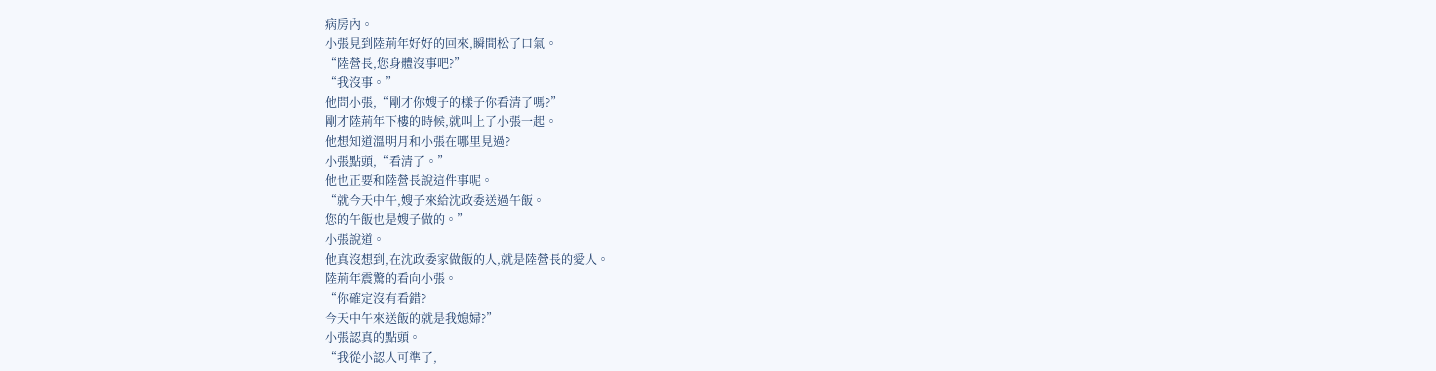病房內。
小張見到陸荊年好好的回來,瞬間松了口氣。
“陸營長,您身體沒事吧?”
“我沒事。”
他問小張,“剛才你嫂子的樣子你看清了嗎?”
剛才陸荊年下樓的時候,就叫上了小張一起。
他想知道溫明月和小張在哪里見過?
小張點頭,“看清了。”
他也正要和陸營長說這件事呢。
“就今天中午,嫂子來給沈政委送過午飯。
您的午飯也是嫂子做的。”
小張說道。
他真沒想到,在沈政委家做飯的人,就是陸營長的愛人。
陸荊年震驚的看向小張。
“你確定沒有看錯?
今天中午來送飯的就是我媳婦?”
小張認真的點頭。
“我從小認人可準了,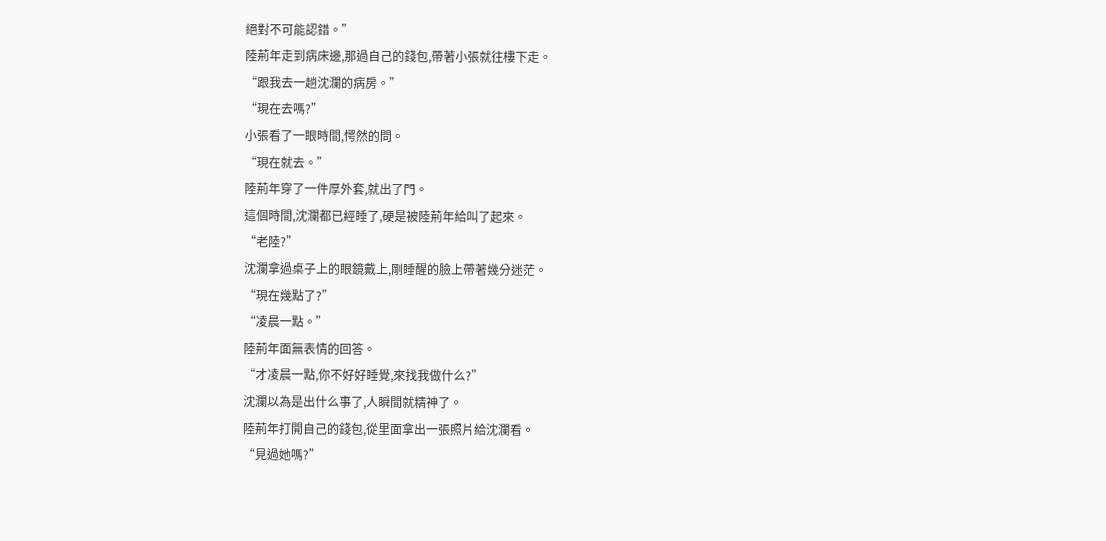絕對不可能認錯。”
陸荊年走到病床邊,那過自己的錢包,帶著小張就往樓下走。
“跟我去一趟沈瀾的病房。”
“現在去嗎?”
小張看了一眼時間,愕然的問。
“現在就去。”
陸荊年穿了一件厚外套,就出了門。
這個時間,沈瀾都已經睡了,硬是被陸荊年給叫了起來。
“老陸?”
沈瀾拿過桌子上的眼鏡戴上,剛睡醒的臉上帶著幾分迷茫。
“現在幾點了?”
“凌晨一點。”
陸荊年面無表情的回答。
“才凌晨一點,你不好好睡覺,來找我做什么?”
沈瀾以為是出什么事了,人瞬間就精神了。
陸荊年打開自己的錢包,從里面拿出一張照片給沈瀾看。
“見過她嗎?”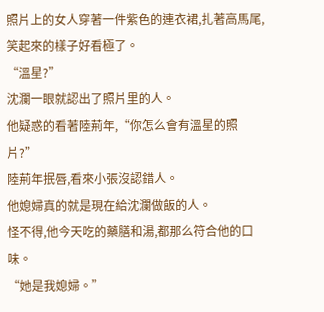照片上的女人穿著一件紫色的連衣裙,扎著高馬尾,笑起來的樣子好看極了。
“溫星?”
沈瀾一眼就認出了照片里的人。
他疑惑的看著陸荊年,“你怎么會有溫星的照片?”
陸荊年抿唇,看來小張沒認錯人。
他媳婦真的就是現在給沈瀾做飯的人。
怪不得,他今天吃的藥膳和湯,都那么符合他的口味。
“她是我媳婦。”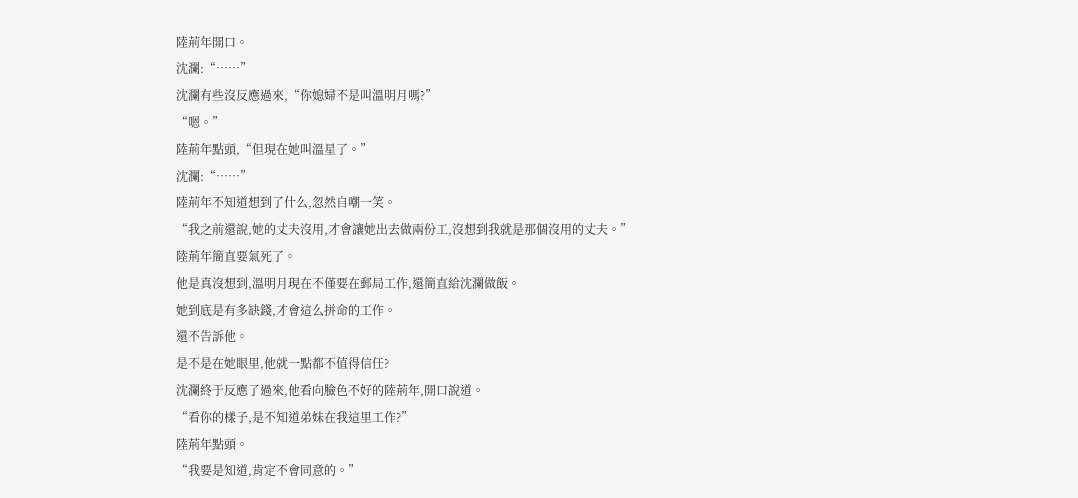陸荊年開口。
沈瀾:“……”
沈瀾有些沒反應過來,“你媳婦不是叫溫明月嗎?”
“嗯。”
陸荊年點頭,“但現在她叫溫星了。”
沈瀾:“……”
陸荊年不知道想到了什么,忽然自嘲一笑。
“我之前還說,她的丈夫沒用,才會讓她出去做兩份工,沒想到我就是那個沒用的丈夫。”
陸荊年簡直要氣死了。
他是真沒想到,溫明月現在不僅要在郵局工作,還簡直給沈瀾做飯。
她到底是有多缺錢,才會這么拼命的工作。
還不告訴他。
是不是在她眼里,他就一點都不值得信任?
沈瀾終于反應了過來,他看向臉色不好的陸荊年,開口說道。
“看你的樣子,是不知道弟妹在我這里工作?”
陸荊年點頭。
“我要是知道,肯定不會同意的。”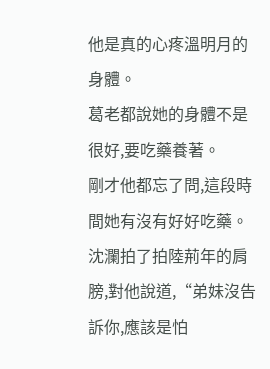他是真的心疼溫明月的身體。
葛老都說她的身體不是很好,要吃藥養著。
剛才他都忘了問,這段時間她有沒有好好吃藥。
沈瀾拍了拍陸荊年的肩膀,對他說道,“弟妹沒告訴你,應該是怕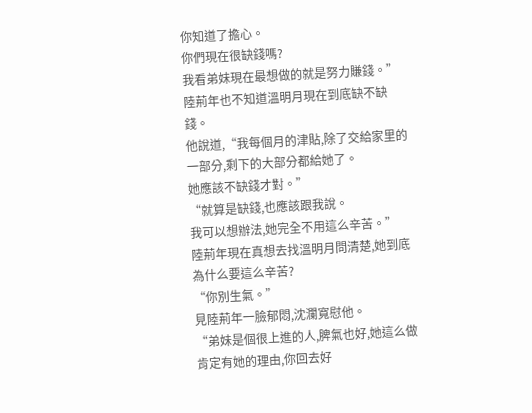你知道了擔心。
你們現在很缺錢嗎?
我看弟妹現在最想做的就是努力賺錢。”
陸荊年也不知道溫明月現在到底缺不缺錢。
他說道,“我每個月的津貼,除了交給家里的一部分,剩下的大部分都給她了。
她應該不缺錢才對。”
“就算是缺錢,也應該跟我說。
我可以想辦法,她完全不用這么辛苦。”
陸荊年現在真想去找溫明月問清楚,她到底為什么要這么辛苦?
“你別生氣。”
見陸荊年一臉郁悶,沈瀾寬慰他。
“弟妹是個很上進的人,脾氣也好,她這么做肯定有她的理由,你回去好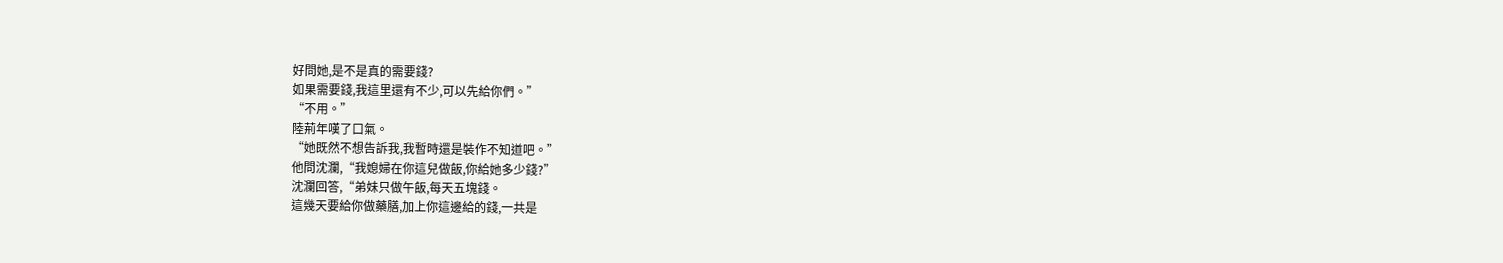好問她,是不是真的需要錢?
如果需要錢,我這里還有不少,可以先給你們。”
“不用。”
陸荊年嘆了口氣。
“她既然不想告訴我,我暫時還是裝作不知道吧。”
他問沈瀾,“我媳婦在你這兒做飯,你給她多少錢?”
沈瀾回答,“弟妹只做午飯,每天五塊錢。
這幾天要給你做藥膳,加上你這邊給的錢,一共是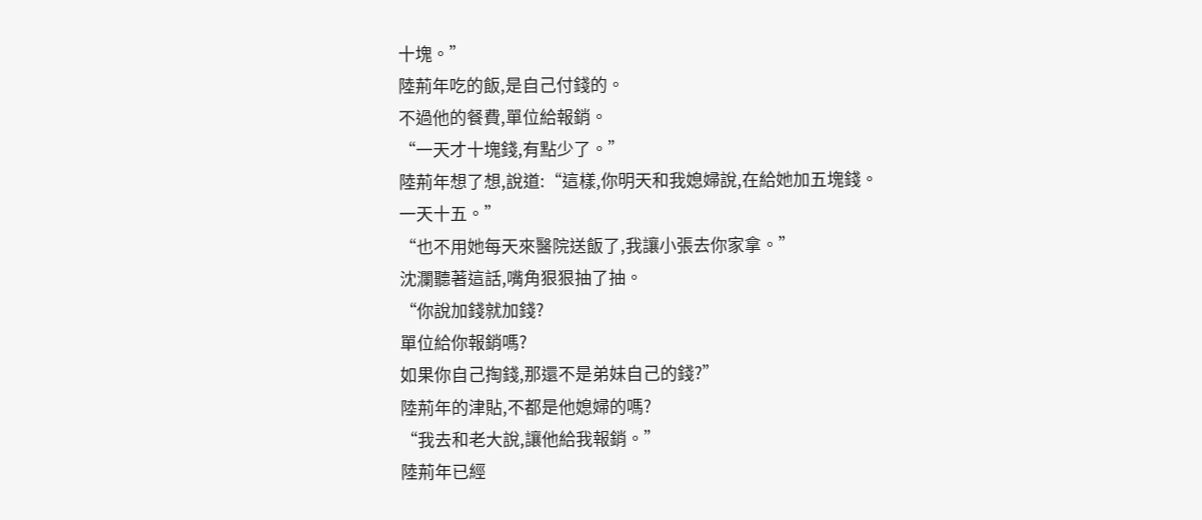十塊。”
陸荊年吃的飯,是自己付錢的。
不過他的餐費,單位給報銷。
“一天才十塊錢,有點少了。”
陸荊年想了想,說道:“這樣,你明天和我媳婦說,在給她加五塊錢。
一天十五。”
“也不用她每天來醫院送飯了,我讓小張去你家拿。”
沈瀾聽著這話,嘴角狠狠抽了抽。
“你說加錢就加錢?
單位給你報銷嗎?
如果你自己掏錢,那還不是弟妹自己的錢?”
陸荊年的津貼,不都是他媳婦的嗎?
“我去和老大說,讓他給我報銷。”
陸荊年已經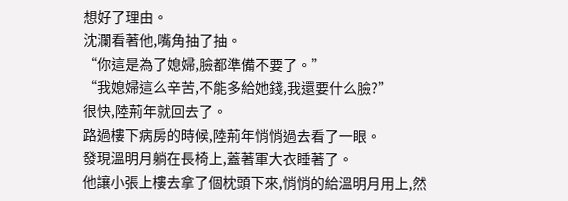想好了理由。
沈瀾看著他,嘴角抽了抽。
“你這是為了媳婦,臉都準備不要了。”
“我媳婦這么辛苦,不能多給她錢,我還要什么臉?”
很快,陸荊年就回去了。
路過樓下病房的時候,陸荊年悄悄過去看了一眼。
發現溫明月躺在長椅上,蓋著軍大衣睡著了。
他讓小張上樓去拿了個枕頭下來,悄悄的給溫明月用上,然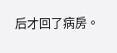后才回了病房。